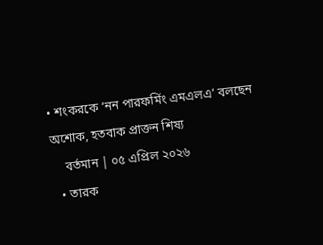• শংকরকে ‘নন পারফর্মিং এমএলএ’ বলছেন অশোক, হতবাক প্রাক্তন শিষ্য
    বর্তমান | ০৫ এপ্রিল ২০২৬
  • তারক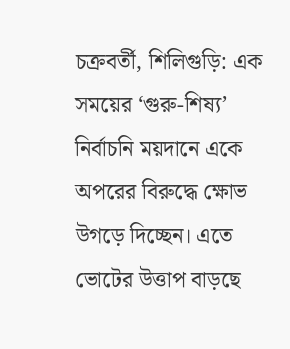চক্রবর্তী, শিলিগুড়ি: এক সময়ের ‘গুরু-শিষ্য’ নির্বাচনি ময়দানে একে অপরের বিরুদ্ধে ক্ষোভ উগড়ে দিচ্ছেন। এতে ভোটের উত্তাপ বাড়ছে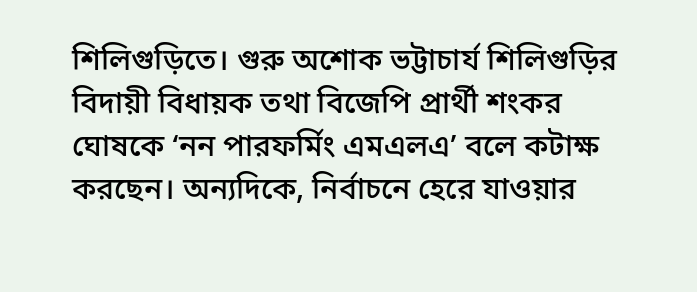শিলিগুড়িতে। গুরু অশোক ভট্টাচার্য শিলিগুড়ির বিদায়ী বিধায়ক তথা বিজেপি প্রার্থী শংকর ঘোষকে ‘নন পারফর্মিং এমএলএ’ বলে কটাক্ষ করছেন। অন্যদিকে, নির্বাচনে হেরে যাওয়ার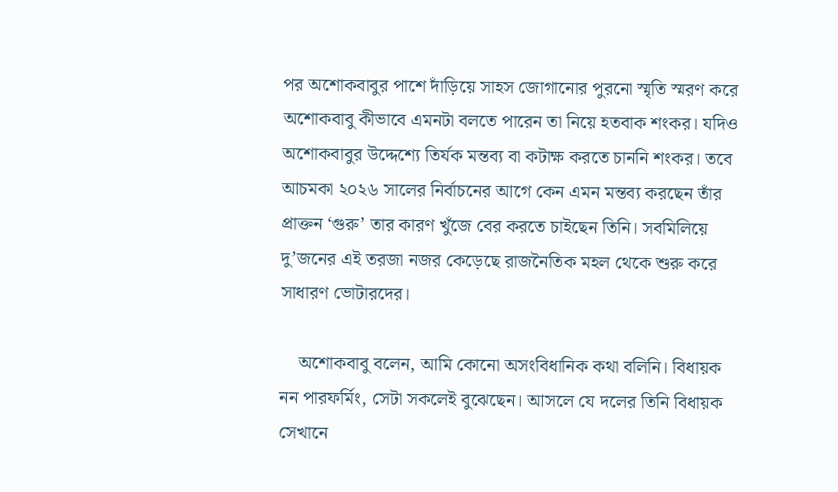পর অশোকবাবুর পাশে দাঁড়িয়ে সাহস জোগানোর পুরনো স্মৃতি স্মরণ করে অশোকবাবু কীভাবে এমনটা বলতে পারেন তা নিয়ে হতবাক শংকর। যদিও অশোকবাবুর উদ্দেশ্যে তির্যক মন্তব্য বা কটাক্ষ করতে চাননি শংকর। তবে আচমকা ২০২৬ সালের নির্বাচনের আগে কেন এমন মন্তব্য করছেন তাঁর প্রাক্তন ‘গুরু’ তার কারণ খুঁজে বের করতে চাইছেন তিনি। সবমিলিয়ে দু’জনের এই তরজা নজর কেড়েছে রাজনৈতিক মহল থেকে শুরু করে সাধারণ ভোটারদের।

    অশোকবাবু বলেন, আমি কোনো অসংবিধানিক কথা বলিনি। বিধায়ক নন পারফর্মিং, সেটা সকলেই বুঝেছেন। আসলে যে দলের তিনি বিধায়ক সেখানে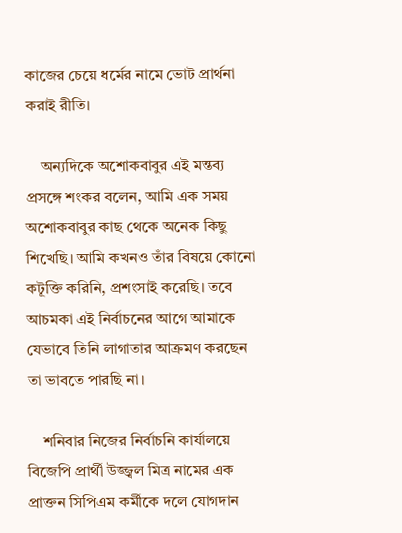কাজের চেয়ে ধর্মের নামে ভোট প্রার্থনা করাই রীতি।

    অন্যদিকে অশোকবাবুর এই মন্তব্য প্রসঙ্গে শংকর বলেন, আমি এক সময় অশোকবাবুর কাছ থেকে অনেক কিছু শিখেছি। আমি কখনও তাঁর বিষয়ে কোনো কটূক্তি করিনি, প্রশংসাই করেছি। তবে আচমকা এই নির্বাচনের আগে আমাকে যেভাবে তিনি লাগাতার আক্রমণ করছেন তা ভাবতে পারছি না।

    শনিবার নিজের নির্বাচনি কার্যালয়ে বিজেপি প্রার্থী উজ্জ্বল মিত্র নামের এক প্রাক্তন সিপিএম কর্মীকে দলে যোগদান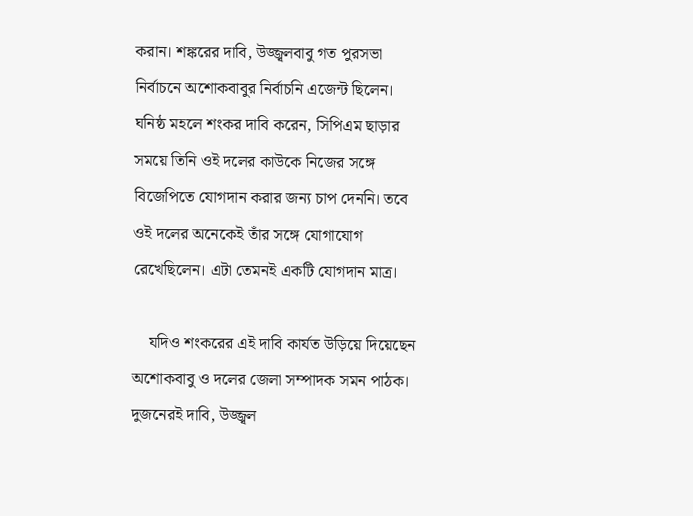করান। শঙ্করের দাবি, উজ্জ্বলবাবু গত পুরসভা নির্বাচনে অশোকবাবুর নির্বাচনি এজেন্ট ছিলেন। ঘনিষ্ঠ মহলে শংকর দাবি করেন, সিপিএম ছাড়ার সময়ে তিনি ওই দলের কাউকে নিজের সঙ্গে বিজেপিতে যোগদান করার জন্য চাপ দেননি। তবে ওই দলের অনেকেই তাঁর সঙ্গে যোগাযোগ রেখেছিলেন। এটা তেমনই একটি যোগদান মাত্র।

    যদিও শংকরের এই দাবি কার্যত উড়িয়ে দিয়েছেন অশোকবাবু ও দলের জেলা সম্পাদক সমন পাঠক। দুজনেরই দাবি, উজ্জ্বল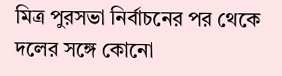মিত্র পুরসভা নির্বাচনের পর থেকে দলের সঙ্গে কোনো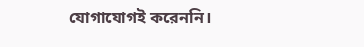যোগাযোগই করেননি।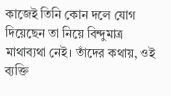কাজেই তিনি কোন দলে যোগ দিয়েছেন তা নিয়ে বিন্দুমাত্র মাথাব্যথা নেই। তাঁদের কথায়, ওই ব্যক্তি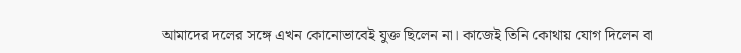আমাদের দলের সঙ্গে এখন কোনোভাবেই যুক্ত ছিলেন না। কাজেই তিনি কোথায় যোগ দিলেন বা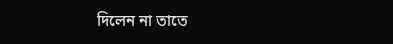দিলেন না তাতে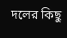দলের কিছু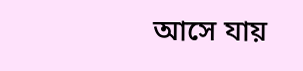আসে যায়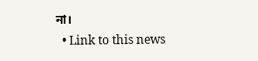না।
  • Link to this news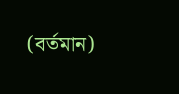(বর্তমান)